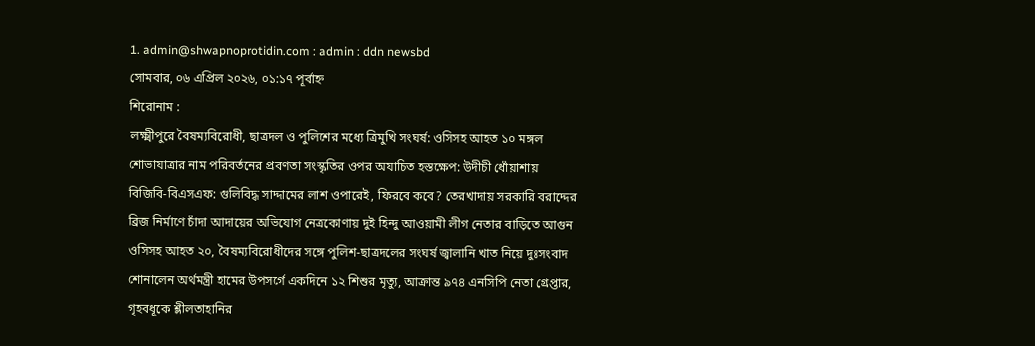1. admin@shwapnoprotidin.com : admin : ddn newsbd
সোমবার, ০৬ এপ্রিল ২০২৬, ০১:১৭ পূর্বাহ্ন
শিরোনাম :
লক্ষ্মীপুরে বৈষম্যবিরোধী, ছাত্রদল ও পুলিশের মধ্যে ত্রিমুখি সংঘর্ষ: ওসিসহ আহত ১০ মঙ্গল শোভাযাত্রার নাম পরিবর্তনের প্রবণতা সংস্কৃতির ওপর অযাচিত হস্তক্ষেপ: উদীচী ধোঁয়াশায় বিজিবি-বিএসএফ: গুলিবিদ্ধ সাদ্দামের লাশ ওপারেই, ফিরবে কবে? তেরখাদায় সরকারি বরাদ্দের ব্রিজ নির্মাণে চাঁদা আদায়ের অভিযোগ নেত্রকোণায় দুই হিন্দু আওয়ামী লীগ নেতার বাড়িতে আগুন ওসিসহ আহত ২০, বৈষম্যবিরোধীদের সঙ্গে পুলিশ-ছাত্রদলের সংঘর্ষ জ্বালানি খাত নিয়ে দুঃসংবাদ শোনালেন অর্থমন্ত্রী হামের উপসর্গে একদিনে ১২ শিশুর মৃত্যু, আক্রান্ত ৯৭৪ এনসিপি নেতা গ্রেপ্তার, গৃহবধূকে শ্লীলতাহানির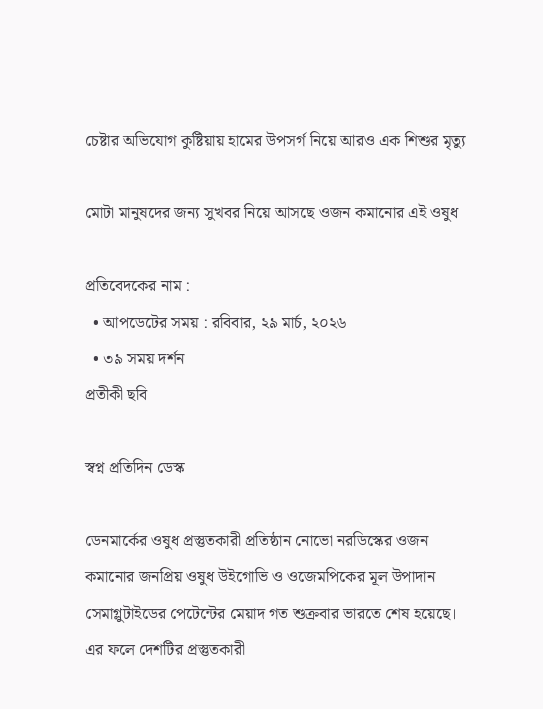চেষ্টার অভিযোগ কুষ্টিয়ায় হামের উপসর্গ নিয়ে আরও এক শিশুর মৃত্যু

মোটা মানুষদের জন্য সুখবর নিয়ে আসছে ওজন কমানোর এই ওষুধ

প্রতিবেদকের নাম :
  • আপডেটের সময় : রবিবার, ২৯ মার্চ, ২০২৬
  • ৩৯ সময় দর্শন
প্রতীকী ছবি

স্বপ্ন প্রতিদিন ডেস্ক

ডেনমার্কের ওষুধ প্রস্তুতকারী প্রতিষ্ঠান নোভো নরডিস্কের ওজন কমানোর জনপ্রিয় ওষুধ উইগোভি ও ওজেমপিকের মূল উপাদান সেমাগ্লুটাইডের পেটেন্টের মেয়াদ গত শুক্রবার ভারতে শেষ হয়েছে। এর ফলে দেশটির প্রস্তুতকারী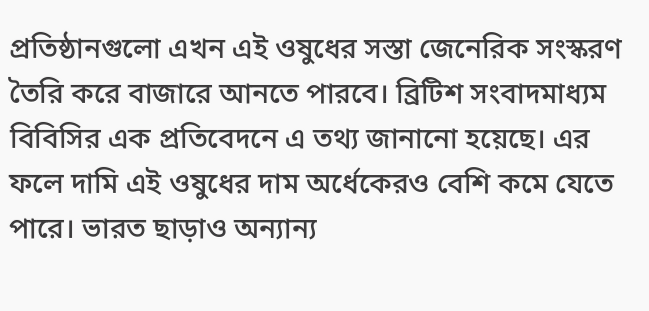প্রতিষ্ঠানগুলো এখন এই ওষুধের সস্তা জেনেরিক সংস্করণ তৈরি করে বাজারে আনতে পারবে। ব্রিটিশ সংবাদমাধ্যম বিবিসির এক প্রতিবেদনে এ তথ্য জানানো হয়েছে। এর ফলে দামি এই ওষুধের দাম অর্ধেকেরও বেশি কমে যেতে পারে। ভারত ছাড়াও অন্যান্য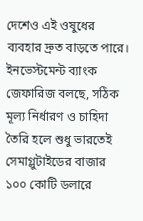দেশেও এই ওষুধের ব্যবহার দ্রুত বাড়তে পারে। ইনভেস্টমেন্ট ব্যাংক জেফারিজ বলছে, সঠিক মূল্য নির্ধারণ ও চাহিদা তৈরি হলে শুধু ভারতেই সেমাগ্লুটাইডের বাজার ১০০ কোটি ডলারে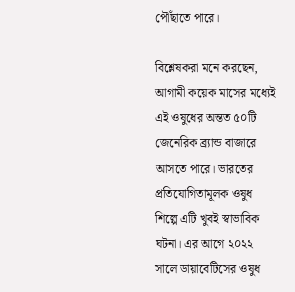পৌঁছাতে পারে।

বিশ্লেষকরা মনে করছেন, আগামী কয়েক মাসের মধ্যেই এই ওষুধের অন্তত ৫০টি জেনেরিক ব্র্যান্ড বাজারে আসতে পারে। ভারতের প্রতিযোগিতামূলক ওষুধ শিল্পে এটি খুবই স্বাভাবিক ঘটনা। এর আগে ২০২২ সালে ডায়াবেটিসের ওষুধ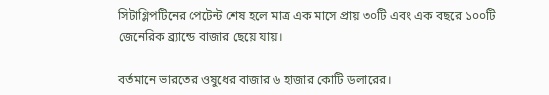সিটাগ্লিপটিনের পেটেন্ট শেষ হলে মাত্র এক মাসে প্রায় ৩০টি এবং এক বছরে ১০০টি জেনেরিক ব্র্যান্ডে বাজার ছেয়ে যায়।

বর্তমানে ভারতের ওষুধের বাজার ৬ হাজার কোটি ডলারের।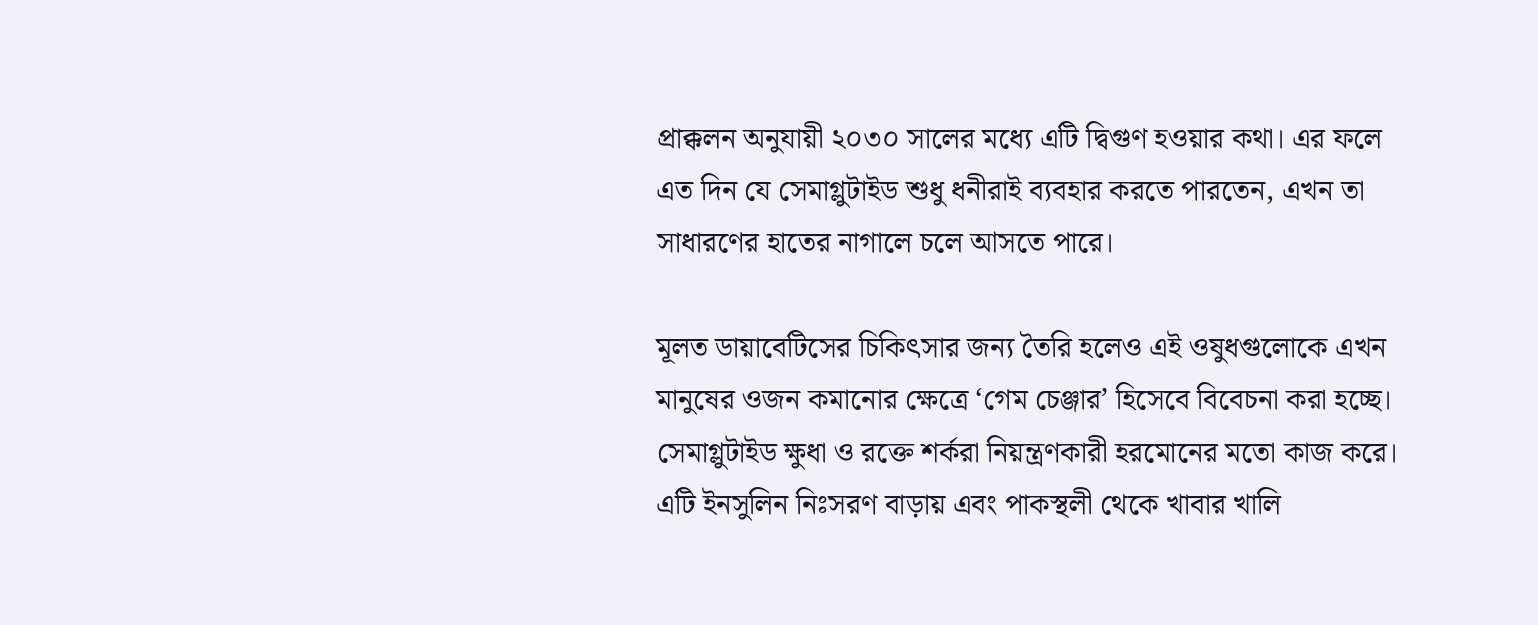প্রাক্কলন অনুযায়ী ২০৩০ সালের মধ্যে এটি দ্বিগুণ হওয়ার কথা। এর ফলে এত দিন যে সেমাগ্লুটাইড শুধু ধনীরাই ব্যবহার করতে পারতেন, এখন তা সাধারণের হাতের নাগালে চলে আসতে পারে।

মূলত ডায়াবেটিসের চিকিৎসার জন্য তৈরি হলেও এই ওষুধগুলোকে এখন মানুষের ওজন কমানোর ক্ষেত্রে ‘গেম চেঞ্জার’ হিসেবে বিবেচনা করা হচ্ছে। সেমাগ্লুটাইড ক্ষুধা ও রক্তে শর্করা নিয়ন্ত্রণকারী হরমোনের মতো কাজ করে। এটি ইনসুলিন নিঃসরণ বাড়ায় এবং পাকস্থলী থেকে খাবার খালি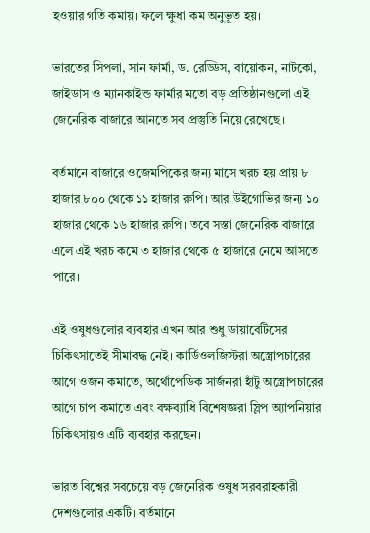হওয়ার গতি কমায়। ফলে ক্ষুধা কম অনুভূত হয়।

ভারতের সিপলা, সান ফার্মা, ড. রেড্ডিস, বায়োকন, নাটকো, জাইডাস ও ম্যানকাইন্ড ফার্মার মতো বড় প্রতিষ্ঠানগুলো এই জেনেরিক বাজারে আনতে সব প্রস্তুতি নিয়ে রেখেছে।

বর্তমানে বাজারে ওজেমপিকের জন্য মাসে খরচ হয় প্রায় ৮ হাজার ৮০০ থেকে ১১ হাজার রুপি। আর উইগোভির জন্য ১০ হাজার থেকে ১৬ হাজার রুপি। তবে সস্তা জেনেরিক বাজারে এলে এই খরচ কমে ৩ হাজার থেকে ৫ হাজারে নেমে আসতে পারে।

এই ওষুধগুলোর ব্যবহার এখন আর শুধু ডায়াবেটিসের চিকিৎসাতেই সীমাবদ্ধ নেই। কার্ডিওলজিস্টরা অস্ত্রোপচারের আগে ওজন কমাতে, অর্থোপেডিক সার্জনরা হাঁটু অস্ত্রোপচারের আগে চাপ কমাতে এবং বক্ষব্যাধি বিশেষজ্ঞরা স্লিপ অ্যাপনিয়ার চিকিৎসায়ও এটি ব্যবহার করছেন।

ভারত বিশ্বের সবচেয়ে বড় জেনেরিক ওষুধ সরবরাহকারী দেশগুলোর একটি। বর্তমানে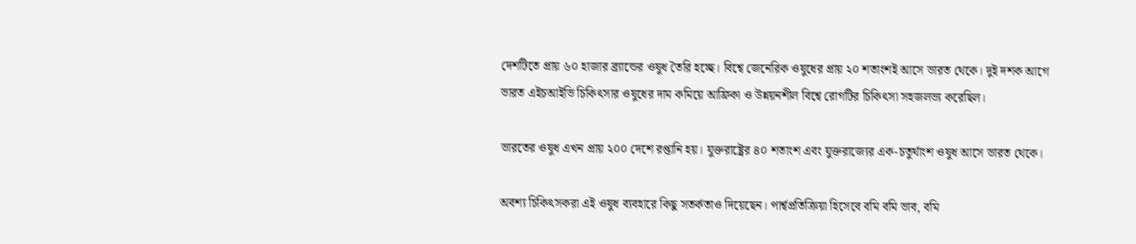দেশটিতে প্রায় ৬০ হাজার ব্র্যান্ডের ওষুধ তৈরি হচ্ছে। বিশ্বে জেনেরিক ওষুধের প্রায় ২০ শতাংশই আসে ভারত থেকে। দুই দশক আগে ভারত এইচআইভি চিকিৎসার ওষুধের দাম কমিয়ে আফ্রিকা ও উন্নয়নশীল বিশ্বে রোগটির চিকিৎসা সহজলভ্য করেছিল।

ভারতের ওষুধ এখন প্রায় ২০০ দেশে রপ্তানি হয়। যুক্তরাষ্ট্রের ৪০ শতাংশ এবং যুক্তরাজ্যের এক-চতুর্থাংশ ওষুধ আসে ভারত থেকে।

অবশ্য চিকিৎসকরা এই ওষুধ ব্যবহারে কিছু সতর্কতাও দিয়েছেন। পার্শ্বপ্রতিক্রিয়া হিসেবে বমি বমি ভাব, বমি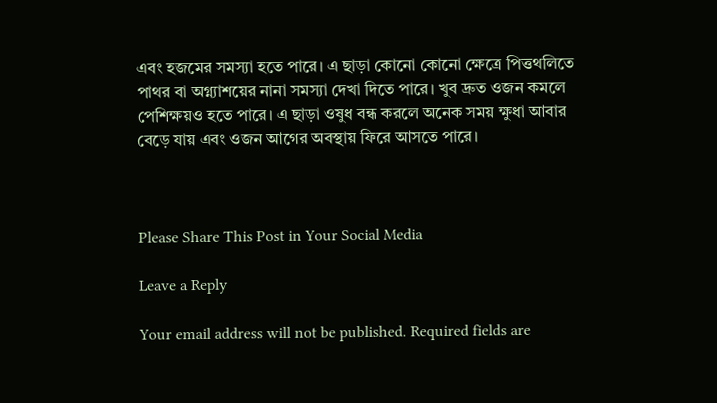এবং হজমের সমস্যা হতে পারে। এ ছাড়া কোনো কোনো ক্ষেত্রে পিত্তথলিতে পাথর বা অগ্ন্যাশয়ের নানা সমস্যা দেখা দিতে পারে। খুব দ্রুত ওজন কমলে পেশিক্ষয়ও হতে পারে। এ ছাড়া ওষুধ বন্ধ করলে অনেক সময় ক্ষুধা আবার বেড়ে যায় এবং ওজন আগের অবস্থায় ফিরে আসতে পারে।



Please Share This Post in Your Social Media

Leave a Reply

Your email address will not be published. Required fields are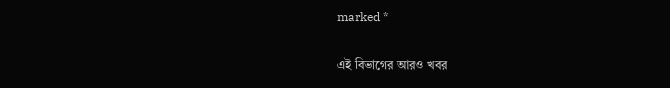marked *

এই বিভাগের আরও খবর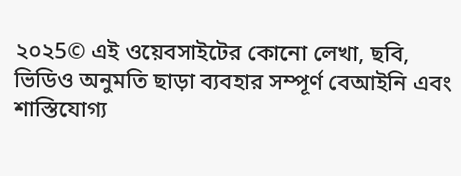২০২5© এই ওয়েবসাইটের কোনো লেখা, ছবি, ভিডিও অনুমতি ছাড়া ব্যবহার সম্পূর্ণ বেআইনি এবং শাস্তিযোগ্য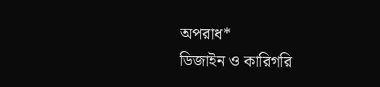অপরাধ*
ডিজাইন ও কারিগরি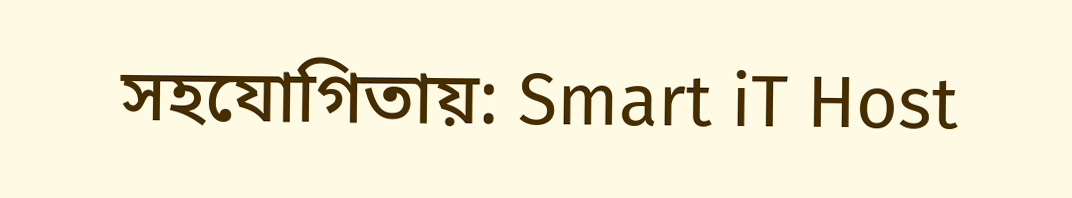সহযোগিতায়: Smart iT Host